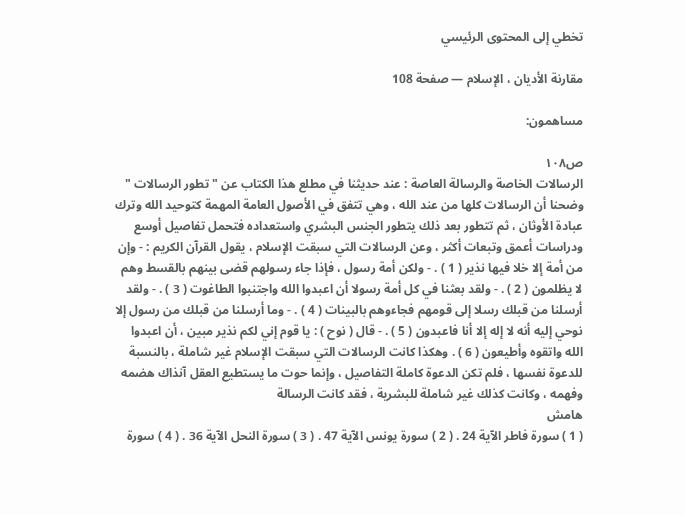تخطي إلى المحتوى الرئيسي

مقارنة الأديان ، الإسلام — صفحة 108

مساهمون:

ص١٠٨
الرسالات الخاصة والرسالة العاصة : عند حديثنا في مطلع هذا الكتاب عن " تطور الرسالات " وضحنا أن الرسالات كلها من عند الله ، وهي تتفق في الأصول العامة المهمة كتوحيد الله وترك عبادة الأوثان ، ثم تتطور بعد ذلك يتطور الجنس البشري واستعداده فتحمل تفاصيل أوسع ودراسات أعمق وتبعات أكثر ، وعن الرسالات التي سبقت الإسلام ، يقول القرآن الكريم : - وإن من أمة إلا خلا فيها نذير ( 1 ) . - ولكن أمة رسول ، فإذا جاء رسولهم قضى بينهم بالقسط وهم لا يظلمون ( 2 ) . - ولقد بعثنا في كل أمة رسولا أن اعبدوا الله واجتنبوا الطاغوت ( 3 ) . - ولقد أرسلنا من قبلك رسلا إلى قومهم فجاءوهم بالبينات ( 4 ) . - وما أرسلنا من قبلك من رسول إلا نوحي إليه أنه لا إله إلا أنا فاعبدون ( 5 ) . - قال ( نوح ) : يا قوم إني لكم نذير مبين ، أن اعبدوا الله واتقوه وأطيعون ( 6 ) . وهكذا كانت الرسالات التي سبقت الإسلام غير شاملة ، بالنسبة للدعوة نفسها ، فلم تكن الدعوة كاملة التفاصيل ، وإنما حوت ما يستطيع العقل آنذاك هضمه وفهمه ، وكانت كذلك غير شاملة للبشرية ، فقد كانت الرسالة
هامش
( 1 ) سورة فاطر الآية 24 . ( 2 ) سورة يونس الآية 47 . ( 3 ) سورة النحل الآية 36 . ( 4 ) سورة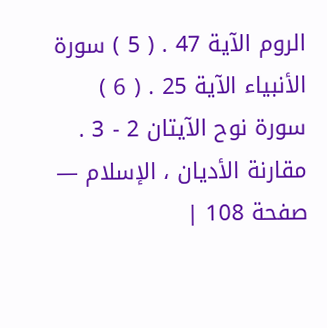الروم الآية 47 . ( 5 ) سورة الأنبياء الآية 25 . ( 6 ) سورة نوح الآيتان 2 - 3 .
مقارنة الأديان ، الإسلام — صفحة 108 |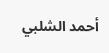أحمد الشلبي